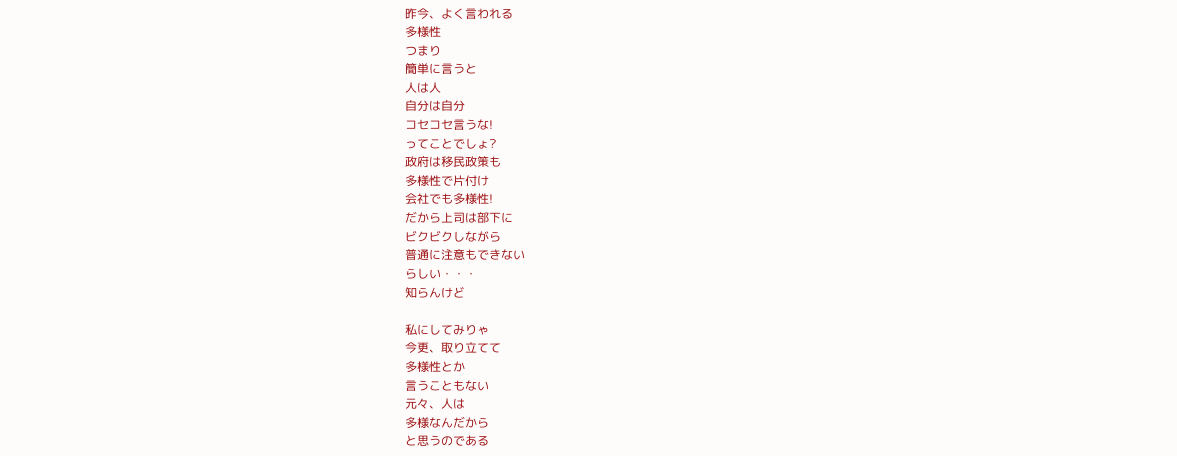昨今、よく言われる
多様性
つまり
簡単に言うと
人は人
自分は自分
コセコセ言うな!
ってことでしょ?
政府は移民政策も
多様性で片付け
会社でも多様性!
だから上司は部下に
ビクビクしながら
普通に注意もできない
らしい・・・
知らんけど

私にしてみりゃ
今更、取り立てて
多様性とか
言うこともない
元々、人は
多様なんだから
と思うのである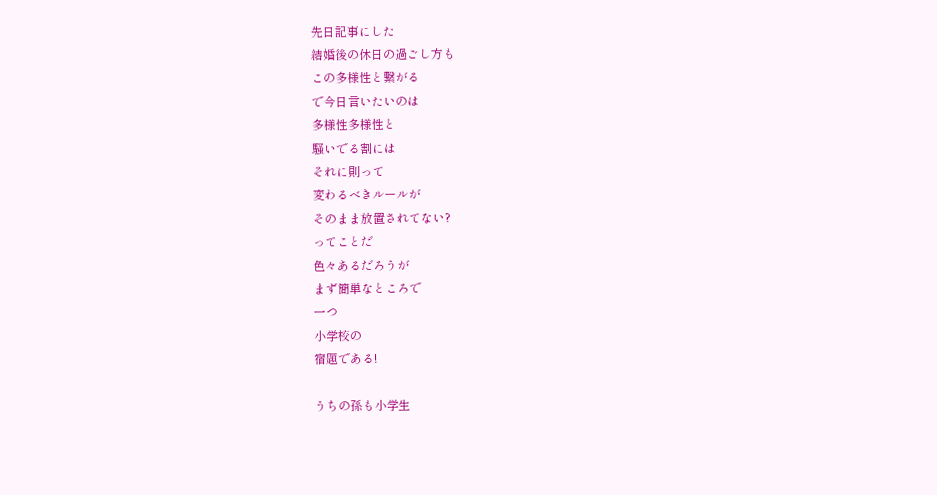先日記事にした
結婚後の休日の過ごし方も
この多様性と繋がる
で今日言いたいのは
多様性多様性と
騒いでる割には
それに則って
変わるべきルールが
そのまま放置されてない?
ってことだ
色々あるだろうが
まず簡単なところで
一つ
小学校の
宿題である!

うちの孫も小学生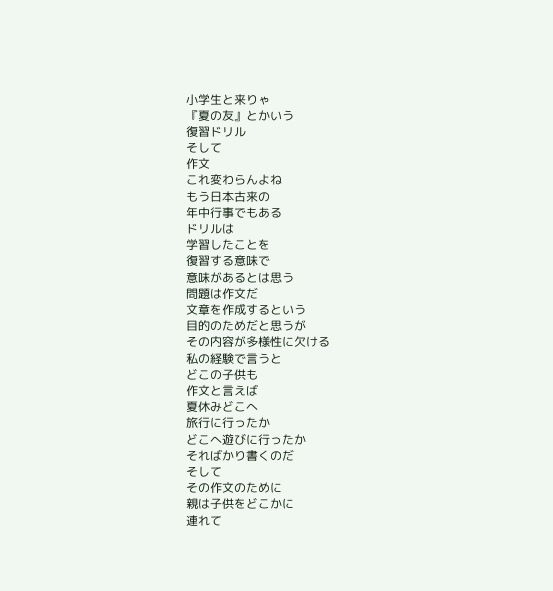小学生と来りゃ
『夏の友』とかいう
復習ドリル
そして
作文
これ変わらんよね
もう日本古来の
年中行事でもある
ドリルは
学習したことを
復習する意味で
意味があるとは思う
問題は作文だ
文章を作成するという
目的のためだと思うが
その内容が多様性に欠ける
私の経験で言うと
どこの子供も
作文と言えば
夏休みどこへ
旅行に行ったか
どこへ遊びに行ったか
そればかり書くのだ
そして
その作文のために
親は子供をどこかに
連れて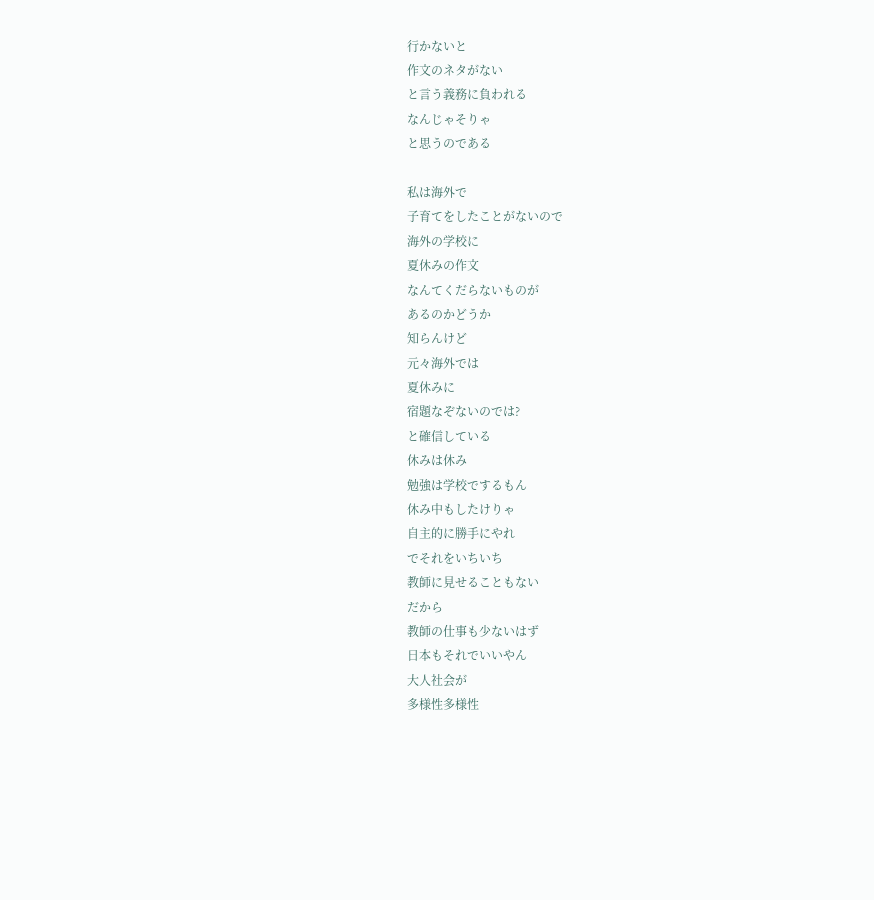行かないと
作文のネタがない
と言う義務に負われる
なんじゃそりゃ
と思うのである

私は海外で
子育てをしたことがないので
海外の学校に
夏休みの作文
なんてくだらないものが
あるのかどうか
知らんけど
元々海外では
夏休みに
宿題なぞないのでは?
と確信している
休みは休み
勉強は学校でするもん
休み中もしたけりゃ
自主的に勝手にやれ
でそれをいちいち
教師に見せることもない
だから
教師の仕事も少ないはず
日本もそれでいいやん
大人社会が
多様性多様性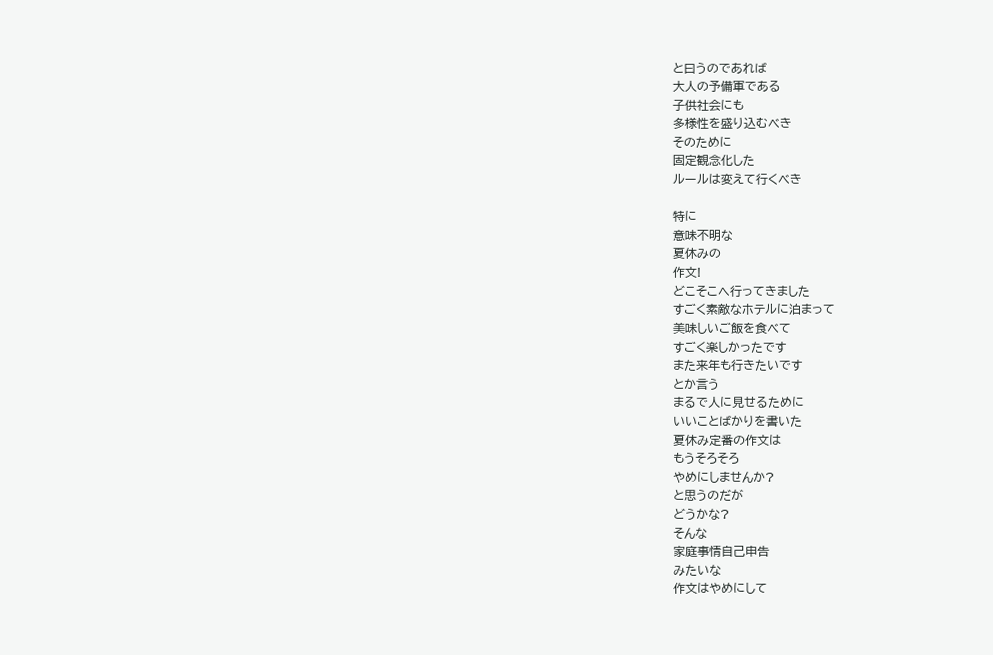と曰うのであれば
大人の予備軍である
子供社会にも
多様性を盛り込むべき
そのために
固定観念化した
ルールは変えて行くべき

特に
意味不明な
夏休みの
作文!
どこそこへ行ってきました
すごく素敵なホテルに泊まって
美味しいご飯を食べて
すごく楽しかったです
また来年も行きたいです
とか言う
まるで人に見せるために
いいことばかりを書いた
夏休み定番の作文は
もうそろそろ
やめにしませんか?
と思うのだが
どうかな?
そんな
家庭事情自己申告
みたいな
作文はやめにして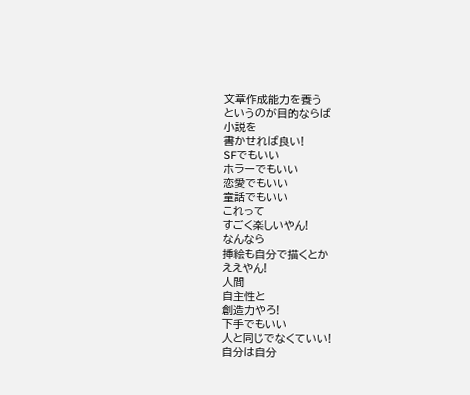文章作成能力を養う
というのが目的ならば
小説を
書かせれば良い!
SFでもいい
ホラーでもいい
恋愛でもいい
童話でもいい
これって
すごく楽しいやん!
なんなら
挿絵も自分で描くとか
ええやん!
人間
自主性と
創造力やろ!
下手でもいい
人と同じでなくていい!
自分は自分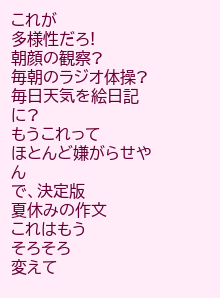これが
多様性だろ!
朝顔の観察?
毎朝のラジオ体操?
毎日天気を絵日記に?
もうこれって
ほとんど嫌がらせやん
で、決定版
夏休みの作文
これはもう
そろそろ
変えて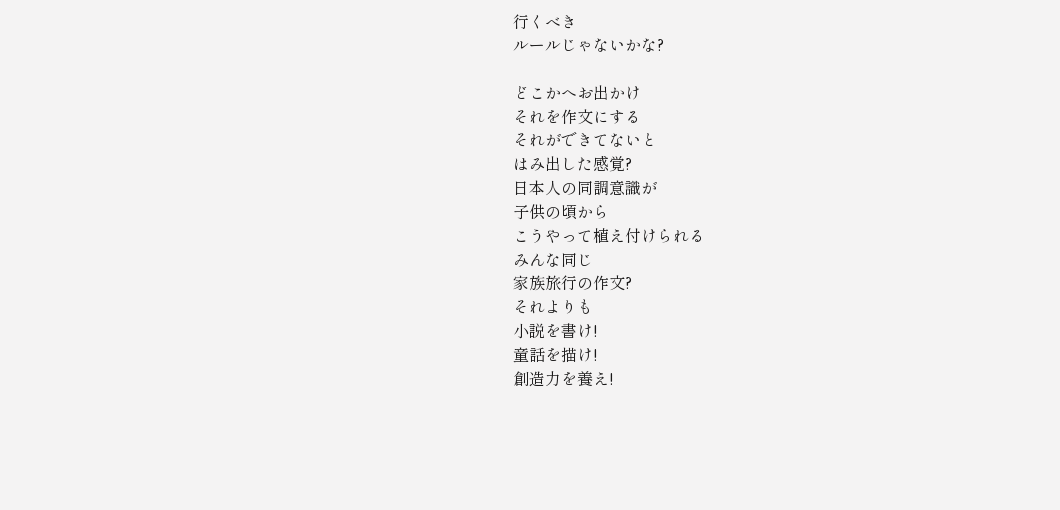行くべき
ルールじゃないかな?

どこかへお出かけ
それを作文にする
それができてないと
はみ出した感覚?
日本人の同調意識が
子供の頃から
こうやって植え付けられる
みんな同じ
家族旅行の作文?
それよりも
小説を書け!
童話を描け!
創造力を養え!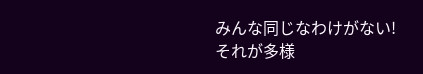みんな同じなわけがない!
それが多様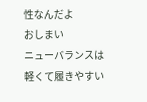性なんだよ
おしまい
ニューバランスは
軽くて履きやすい